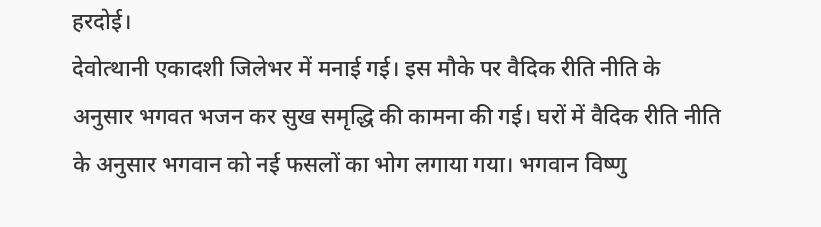हरदोई।
देवोत्थानी एकादशी जिलेभर में मनाई गई। इस मौके पर वैदिक रीति नीति के
अनुसार भगवत भजन कर सुख समृद्धि की कामना की गई। घरों में वैदिक रीति नीति
के अनुसार भगवान को नई फसलों का भोग लगाया गया। भगवान विष्णु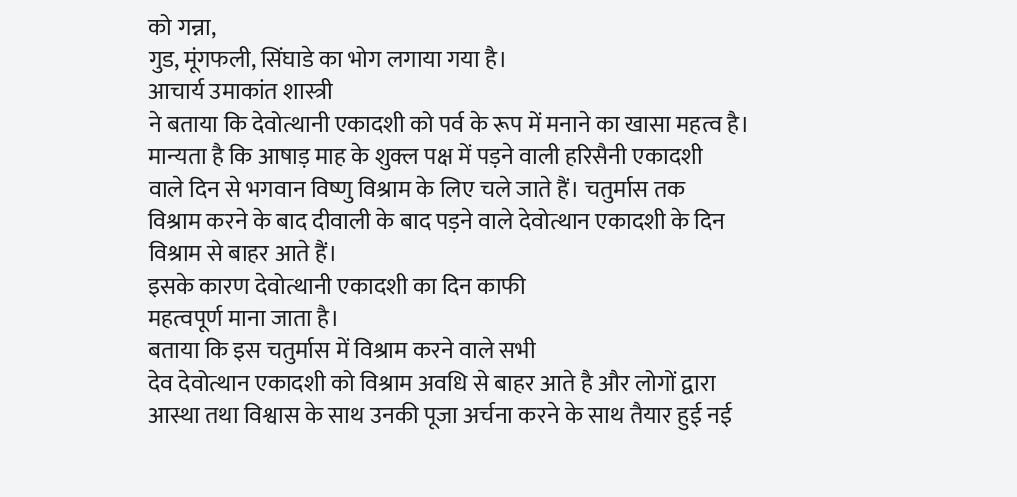को गन्ना,
गुड, मूंगफली, सिंघाडे का भोग लगाया गया है।
आचार्य उमाकांत शास्त्री
ने बताया कि देवोत्थानी एकादशी को पर्व के रूप में मनाने का खासा महत्व है।
मान्यता है कि आषाड़ माह के शुक्ल पक्ष में पड़ने वाली हरिसैनी एकादशी
वाले दिन से भगवान विष्णु विश्राम के लिए चले जाते हैं। चतुर्मास तक
विश्राम करने के बाद दीवाली के बाद पड़ने वाले देवोत्थान एकादशी के दिन
विश्राम से बाहर आते हैं।
इसके कारण देवोत्थानी एकादशी का दिन काफी
महत्वपूर्ण माना जाता है।
बताया कि इस चतुर्मास में विश्राम करने वाले सभी
देव देवोत्थान एकादशी को विश्राम अवधि से बाहर आते है और लोगों द्वारा
आस्था तथा विश्वास के साथ उनकी पूजा अर्चना करने के साथ तैयार हुई नई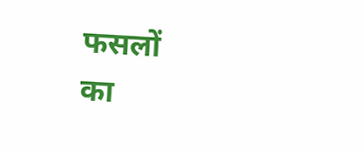फसलों
का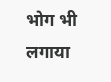भोग भी लगाया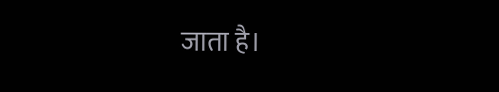जाता है।